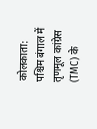कोलकाता: पश्चिम बंगाल में तृणमूल कांग्रेस (TMC) के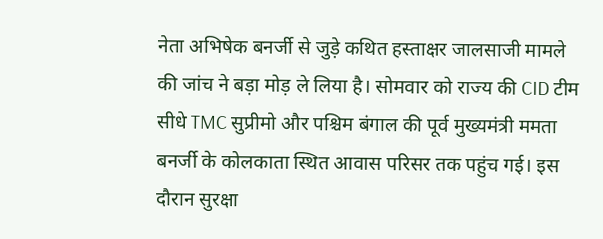नेता अभिषेक बनर्जी से जुड़े कथित हस्ताक्षर जालसाजी मामले की जांच ने बड़ा मोड़ ले लिया है। सोमवार को राज्य की CID टीम सीधे TMC सुप्रीमो और पश्चिम बंगाल की पूर्व मुख्यमंत्री ममता बनर्जी के कोलकाता स्थित आवास परिसर तक पहुंच गई। इस दौरान सुरक्षा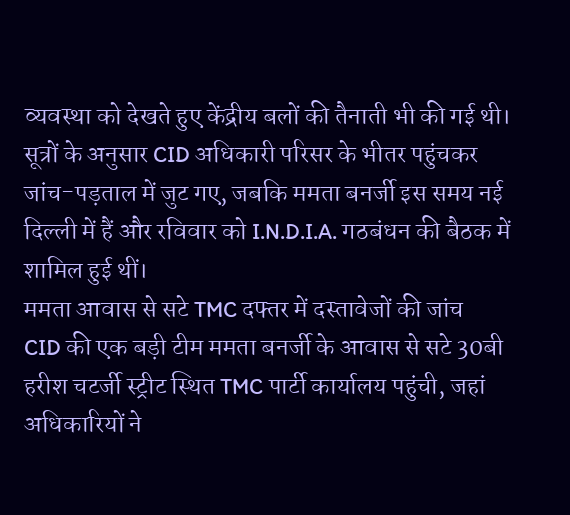व्यवस्था को देखते हुए केंद्रीय बलों की तैनाती भी की गई थी। सूत्रों के अनुसार CID अधिकारी परिसर के भीतर पहुंचकर जांच-पड़ताल में जुट गए, जबकि ममता बनर्जी इस समय नई दिल्ली में हैं और रविवार को I.N.D.I.A. गठबंधन की बैठक में शामिल हुई थीं।
ममता आवास से सटे TMC दफ्तर में दस्तावेजों की जांच
CID की एक बड़ी टीम ममता बनर्जी के आवास से सटे 30बी हरीश चटर्जी स्ट्रीट स्थित TMC पार्टी कार्यालय पहुंची, जहां अधिकारियों ने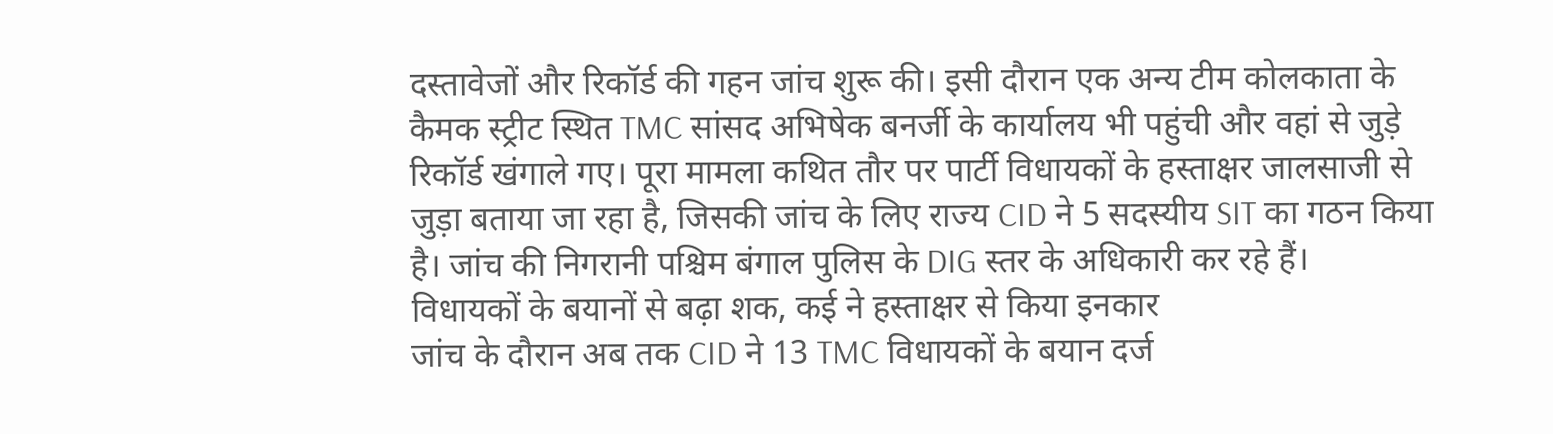दस्तावेजों और रिकॉर्ड की गहन जांच शुरू की। इसी दौरान एक अन्य टीम कोलकाता के कैमक स्ट्रीट स्थित TMC सांसद अभिषेक बनर्जी के कार्यालय भी पहुंची और वहां से जुड़े रिकॉर्ड खंगाले गए। पूरा मामला कथित तौर पर पार्टी विधायकों के हस्ताक्षर जालसाजी से जुड़ा बताया जा रहा है, जिसकी जांच के लिए राज्य CID ने 5 सदस्यीय SIT का गठन किया है। जांच की निगरानी पश्चिम बंगाल पुलिस के DIG स्तर के अधिकारी कर रहे हैं।
विधायकों के बयानों से बढ़ा शक, कई ने हस्ताक्षर से किया इनकार
जांच के दौरान अब तक CID ने 13 TMC विधायकों के बयान दर्ज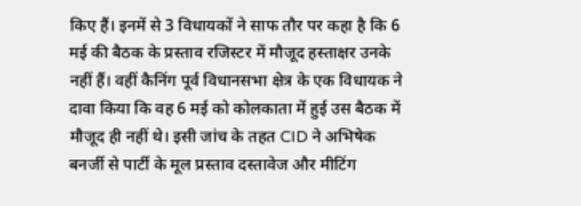किए हैं। इनमें से 3 विधायकों ने साफ तौर पर कहा है कि 6 मई की बैठक के प्रस्ताव रजिस्टर में मौजूद हस्ताक्षर उनके नहीं हैं। वहीं कैनिंग पूर्व विधानसभा क्षेत्र के एक विधायक ने दावा किया कि वह 6 मई को कोलकाता में हुई उस बैठक में मौजूद ही नहीं थे। इसी जांच के तहत CID ने अभिषेक बनर्जी से पार्टी के मूल प्रस्ताव दस्तावेज और मीटिंग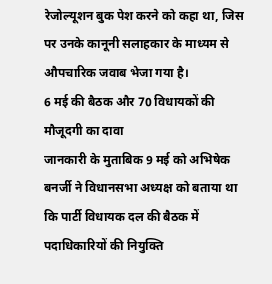रेजोल्यूशन बुक पेश करने को कहा था, जिस पर उनके कानूनी सलाहकार के माध्यम से औपचारिक जवाब भेजा गया है।
6 मई की बैठक और 70 विधायकों की मौजूदगी का दावा
जानकारी के मुताबिक 9 मई को अभिषेक बनर्जी ने विधानसभा अध्यक्ष को बताया था कि पार्टी विधायक दल की बैठक में पदाधिकारियों की नियुक्ति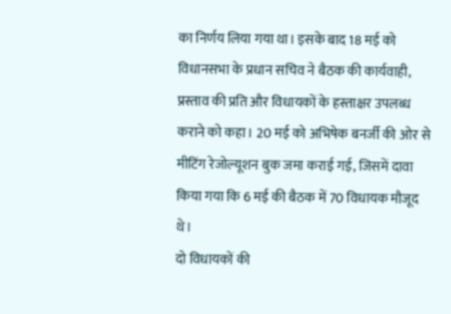का निर्णय लिया गया था। इसके बाद 18 मई को विधानसभा के प्रधान सचिव ने बैठक की कार्यवाही, प्रस्ताव की प्रति और विधायकों के हस्ताक्षर उपलब्ध कराने को कहा। 20 मई को अभिषेक बनर्जी की ओर से मीटिंग रेजोल्यूशन बुक जमा कराई गई, जिसमें दावा किया गया कि 6 मई की बैठक में 70 विधायक मौजूद थे।
दो विधायकों की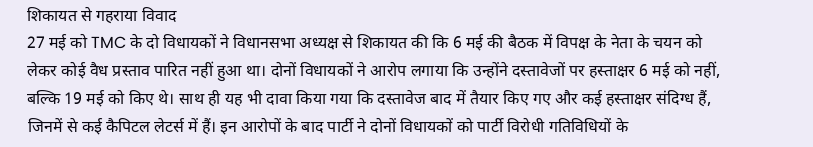शिकायत से गहराया विवाद
27 मई को TMC के दो विधायकों ने विधानसभा अध्यक्ष से शिकायत की कि 6 मई की बैठक में विपक्ष के नेता के चयन को लेकर कोई वैध प्रस्ताव पारित नहीं हुआ था। दोनों विधायकों ने आरोप लगाया कि उन्होंने दस्तावेजों पर हस्ताक्षर 6 मई को नहीं, बल्कि 19 मई को किए थे। साथ ही यह भी दावा किया गया कि दस्तावेज बाद में तैयार किए गए और कई हस्ताक्षर संदिग्ध हैं, जिनमें से कई कैपिटल लेटर्स में हैं। इन आरोपों के बाद पार्टी ने दोनों विधायकों को पार्टी विरोधी गतिविधियों के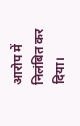आरोप में निलंबित कर दिया।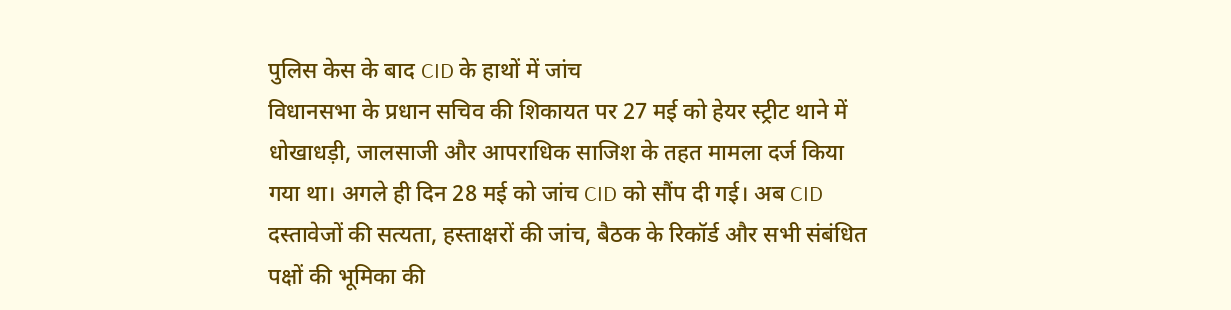पुलिस केस के बाद CID के हाथों में जांच
विधानसभा के प्रधान सचिव की शिकायत पर 27 मई को हेयर स्ट्रीट थाने में धोखाधड़ी, जालसाजी और आपराधिक साजिश के तहत मामला दर्ज किया गया था। अगले ही दिन 28 मई को जांच CID को सौंप दी गई। अब CID दस्तावेजों की सत्यता, हस्ताक्षरों की जांच, बैठक के रिकॉर्ड और सभी संबंधित पक्षों की भूमिका की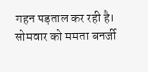गहन पड़ताल कर रही है। सोमवार को ममता बनर्जी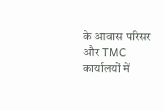के आवास परिसर और TMC कार्यालयों में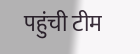पहुंची टीम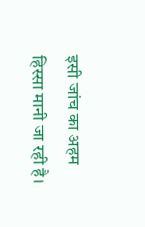इसी जांच का अहम हिस्सा मानी जा रही है।